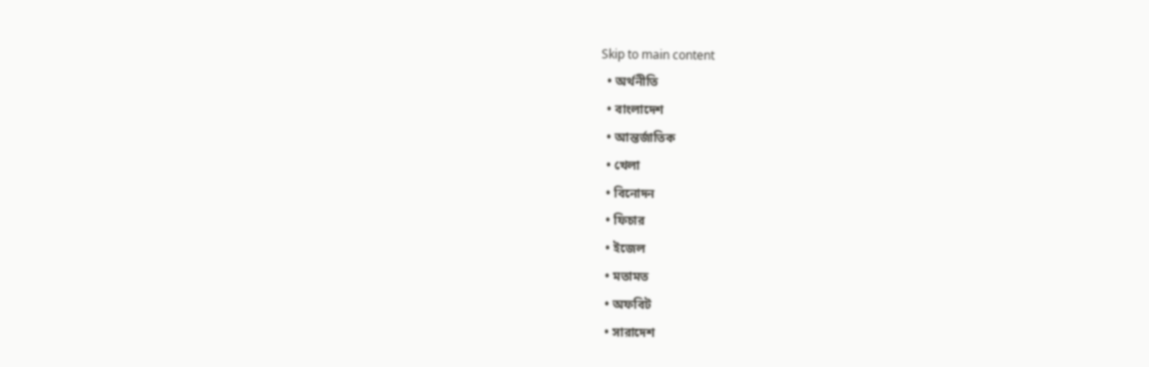Skip to main content
  • অর্থনীতি
  • বাংলাদেশ
  • আন্তর্জাতিক
  • খেলা
  • বিনোদন
  • ফিচার
  • ইজেল
  • মতামত
  • অফবিট
  • সারাদেশ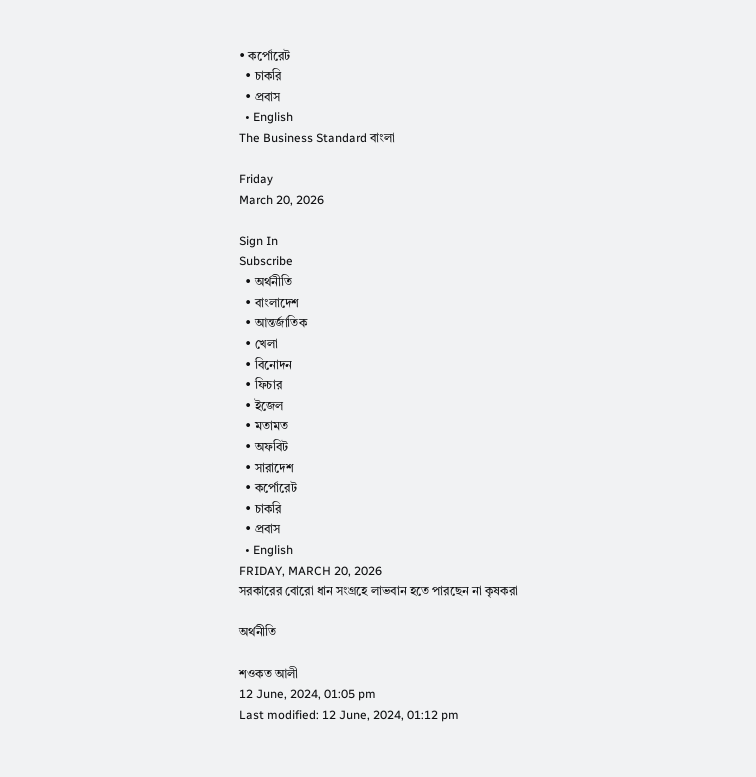• কর্পোরেট
  • চাকরি
  • প্রবাস
  • English
The Business Standard বাংলা

Friday
March 20, 2026

Sign In
Subscribe
  • অর্থনীতি
  • বাংলাদেশ
  • আন্তর্জাতিক
  • খেলা
  • বিনোদন
  • ফিচার
  • ইজেল
  • মতামত
  • অফবিট
  • সারাদেশ
  • কর্পোরেট
  • চাকরি
  • প্রবাস
  • English
FRIDAY, MARCH 20, 2026
সরকারের বোরো ধান সংগ্রহে লাভবান হতে পারছেন না কৃষকরা

অর্থনীতি

শওকত আলী
12 June, 2024, 01:05 pm
Last modified: 12 June, 2024, 01:12 pm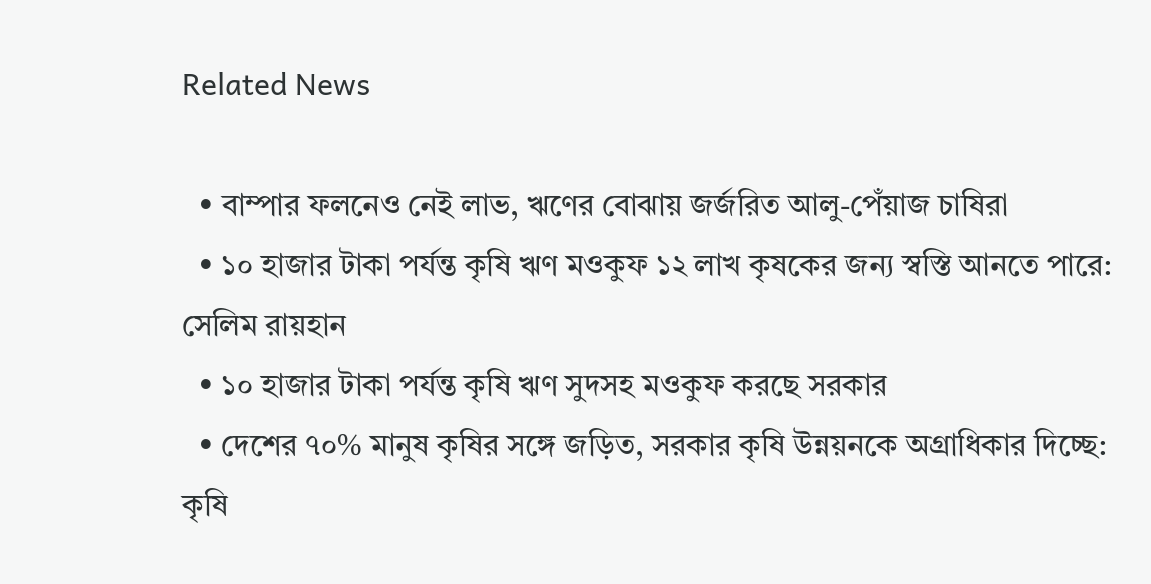Related News

  • বাম্পার ফলনেও নেই লাভ, ঋণের বোঝায় জর্জরিত আলু-পেঁয়াজ চাষিরা
  • ১০ হাজার টাকা পর্যন্ত কৃষি ঋণ মওকুফ ১২ লাখ কৃষকের জন্য স্বস্তি আনতে পারে: সেলিম রায়হান
  • ১০ হাজার টাকা পর্যন্ত কৃষি ঋণ সুদসহ মওকুফ করছে সরকার
  • দেশের ৭০% মানুষ কৃষির সঙ্গে জড়িত, সরকার কৃষি উন্নয়নকে অগ্রাধিকার দিচ্ছে: কৃষি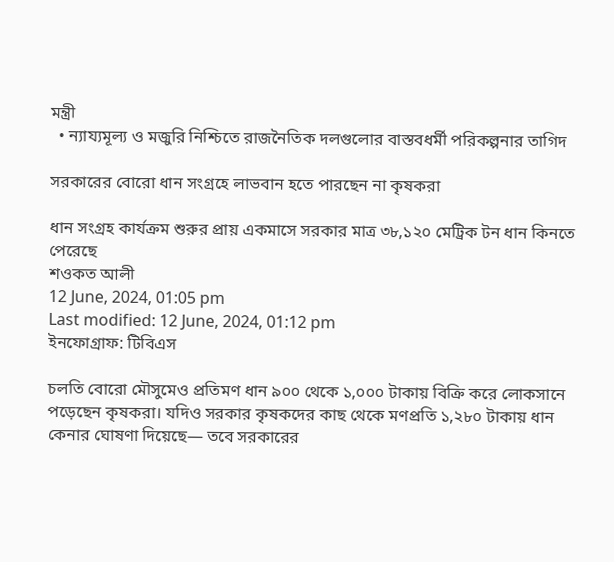মন্ত্রী
  • ন্যায্যমূল্য ও মজুরি নিশ্চিতে রাজনৈতিক দলগুলোর বাস্তবধর্মী পরিকল্পনার তাগিদ

সরকারের বোরো ধান সংগ্রহে লাভবান হতে পারছেন না কৃষকরা

ধান সংগ্রহ কার্যক্রম শুরুর প্রায় একমাসে সরকার মাত্র ৩৮,১২০ মেট্রিক টন ধান কিনতে পেরেছে
শওকত আলী
12 June, 2024, 01:05 pm
Last modified: 12 June, 2024, 01:12 pm
ইনফোগ্রাফ: টিবিএস

চলতি বোরো মৌসুমেও প্রতিমণ ধান ৯০০ থেকে ১,০০০ টাকায় বিক্রি করে লোকসানে পড়েছেন কৃষকরা। যদিও সরকার কৃষকদের কাছ থেকে মণপ্রতি ১,২৮০ টাকায় ধান কেনার ঘোষণা দিয়েছে— তবে সরকারের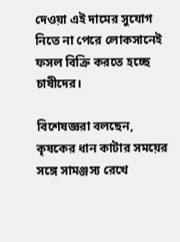দেওয়া এই দামের সুযোগ নিতে না পেরে লোকসানেই ফসল বিক্রি করতে হচ্ছে চাষীদের।

বিশেষজ্ঞরা বলছেন, কৃষকের ধান কাটার সময়ের সঙ্গে সামঞ্জস্য রেখে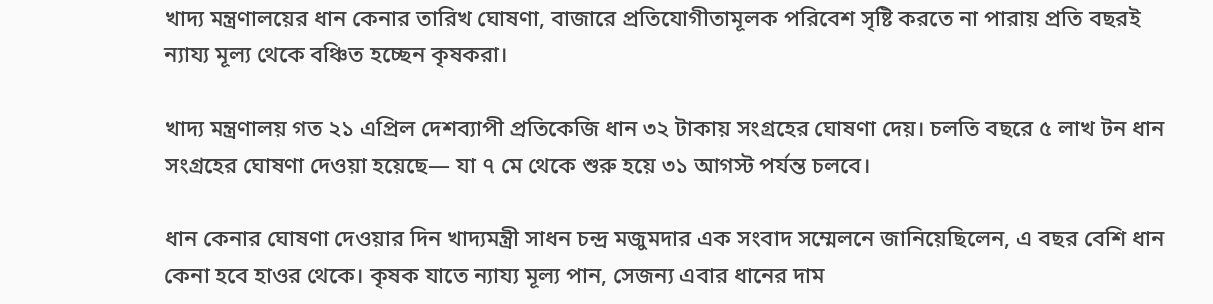খাদ্য মন্ত্রণালয়ের ধান কেনার তারিখ ঘোষণা, বাজারে প্রতিযোগীতামূলক পরিবেশ সৃষ্টি করতে না পারায় প্রতি বছরই ন্যায্য মূল্য থেকে বঞ্চিত হচ্ছেন কৃষকরা।

খাদ্য মন্ত্রণালয় গত ২১ এপ্রিল দেশব্যাপী প্রতিকেজি ধান ৩২ টাকায় সংগ্রহের ঘোষণা দেয়। চলতি বছরে ৫ লাখ টন ধান সংগ্রহের ঘোষণা দেওয়া হয়েছে— যা ৭ মে থেকে শুরু হয়ে ৩১ আগস্ট পর্যন্ত চলবে।

ধান কেনার ঘোষণা দেওয়ার দিন খাদ্যমন্ত্রী সাধন চন্দ্র মজুমদার এক সংবাদ সম্মেলনে জানিয়েছিলেন, এ বছর বেশি ধান কেনা হবে হাওর থেকে। কৃষক যাতে ন্যায্য মূল্য পান, সেজন্য এবার ধানের দাম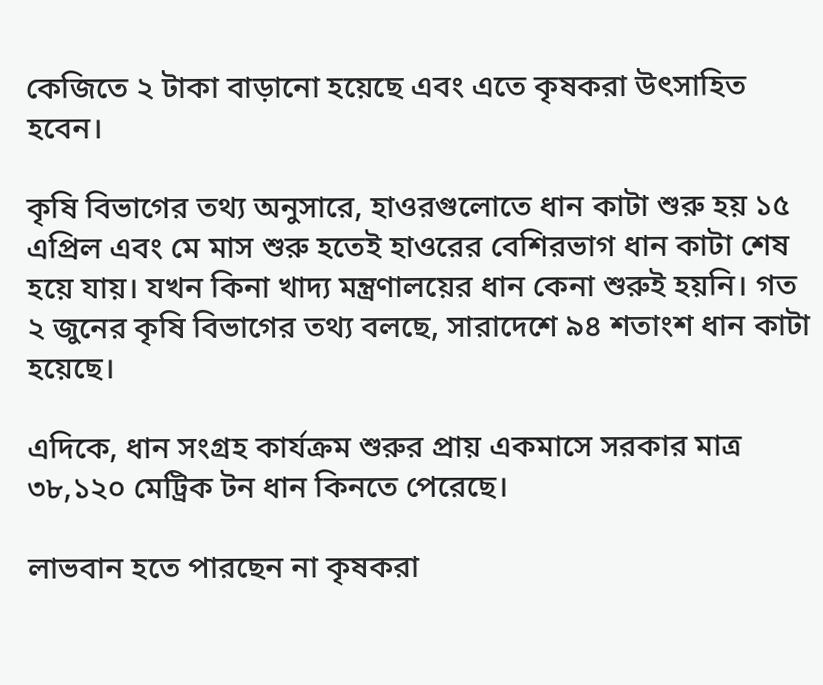কেজিতে ২ টাকা বাড়ানো হয়েছে এবং এতে কৃষকরা উৎসাহিত হবেন।

কৃষি বিভাগের তথ্য অনুসারে, হাওরগুলোতে ধান কাটা শুরু হয় ১৫ এপ্রিল এবং মে মাস শুরু হতেই হাওরের বেশিরভাগ ধান কাটা শেষ হয়ে যায়। যখন কিনা খাদ্য মন্ত্রণালয়ের ধান কেনা শুরুই হয়নি। গত ২ জুনের কৃষি বিভাগের তথ্য বলছে, সারাদেশে ৯৪ শতাংশ ধান কাটা হয়েছে।

এদিকে, ধান সংগ্রহ কার্যক্রম শুরুর প্রায় একমাসে সরকার মাত্র ৩৮,১২০ মেট্রিক টন ধান কিনতে পেরেছে।

লাভবান হতে পারছেন না কৃষকরা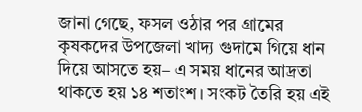জানা গেছে, ফসল ওঠার পর গ্রামের কৃষকদের উপজেলা খাদ্য গুদামে গিয়ে ধান দিয়ে আসতে হয়– এ সময় ধানের আদ্রতা থাকতে হয় ১৪ শতাংশ। সংকট তৈরি হয় এই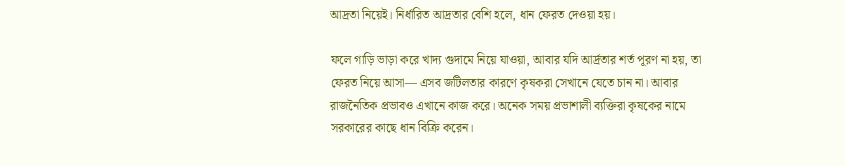আদ্রতা নিয়েই। নির্ধারিত আদ্রতার বেশি হলে, ধান ফেরত দেওয়া হয়।

ফলে গাড়ি ভাড়া করে খাদ্য গুদামে নিয়ে যাওয়া, আবার যদি আর্দ্রতার শর্ত পূরণ না হয়, তা ফেরত নিয়ে আসা— এসব জটিলতার কারণে কৃষকরা সেখানে যেতে চান না। আবার রাজনৈতিক প্রভাবও এখানে কাজ করে। অনেক সময় প্রভাশালী ব্যক্তিরা কৃষকের নামে সরকারের কাছে ধান বিক্রি করেন।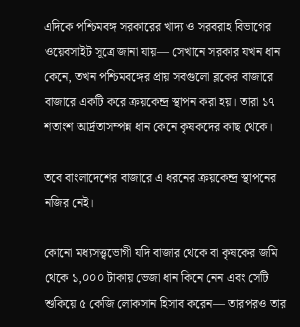এদিকে পশ্চিমবঙ্গ সরকারের খাদ্য ও সরবরাহ বিভাগের ওয়েবসাইট সূত্রে জানা যায়— সেখানে সরকার যখন ধান কেনে, তখন পশ্চিমবঙ্গের প্রায় সবগুলো ব্লকের বাজারে বাজারে একটি করে ক্রয়কেন্দ্র স্থাপন করা হয়। তারা ১৭ শতাংশ আর্দ্রতাসম্পন্ন ধান কেনে কৃষকদের কাছ থেকে।

তবে বাংলাদেশের বাজারে এ ধরনের ক্রয়কেন্দ্র স্থাপনের নজির নেই।

কোনো মধ্যসত্ত্বভোগী যদি বাজার থেকে বা কৃষকের জমি থেকে ১,০০০ টাকায় ভেজা ধান কিনে নেন এবং সেটি শুকিয়ে ৫ কেজি লোকসান হিসাব করেন— তারপরও তার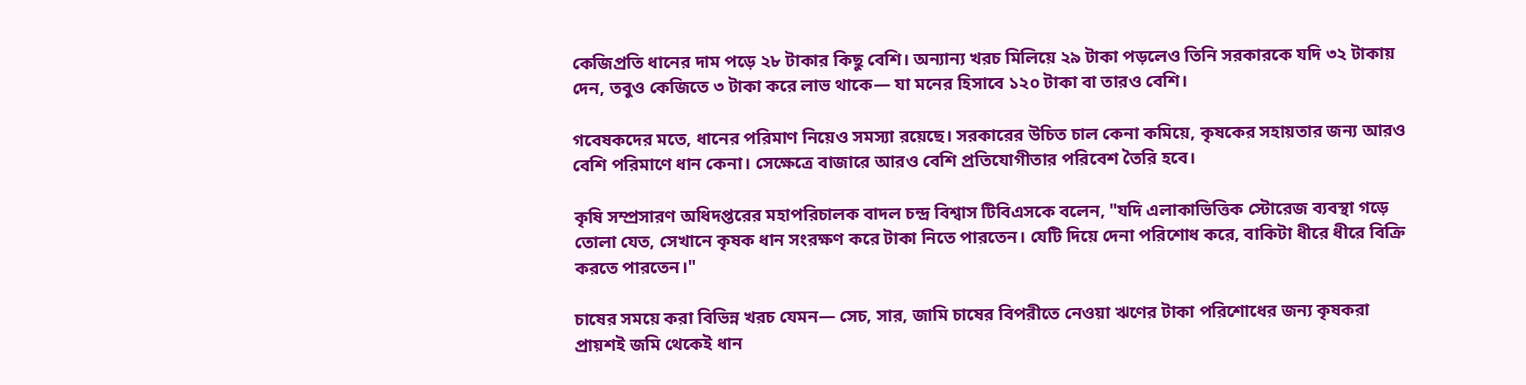কেজিপ্রতি ধানের দাম পড়ে ২৮ টাকার কিছু বেশি। অন্যান্য খরচ মিলিয়ে ২৯ টাকা পড়লেও তিনি সরকারকে যদি ৩২ টাকায় দেন, তবুও কেজিতে ৩ টাকা করে লাভ থাকে— যা মনের হিসাবে ১২০ টাকা বা তারও বেশি।

গবেষকদের মতে, ধানের পরিমাণ নিয়েও সমস্যা রয়েছে। সরকারের উচিত চাল কেনা কমিয়ে, কৃষকের সহায়তার জন্য আরও বেশি পরিমাণে ধান কেনা। সেক্ষেত্রে বাজারে আরও বেশি প্রতিযোগীতার পরিবেশ তৈরি হবে।

কৃষি সম্প্রসারণ অধিদপ্তরের মহাপরিচালক বাদল চন্দ্র বিশ্বাস টিবিএসকে বলেন, "যদি এলাকাভিত্তিক স্টোরেজ ব্যবস্থা গড়ে তোলা যেত, সেখানে কৃষক ধান সংরক্ষণ করে টাকা নিতে পারতেন। যেটি দিয়ে দেনা পরিশোধ করে, বাকিটা ধীরে ধীরে বিক্রি করতে পারতেন।"

চাষের সময়ে করা বিভিন্ন খরচ যেমন— সেচ, সার, জামি চাষের বিপরীতে নেওয়া ঋণের টাকা পরিশোধের জন্য কৃষকরা প্রায়শই জমি থেকেই ধান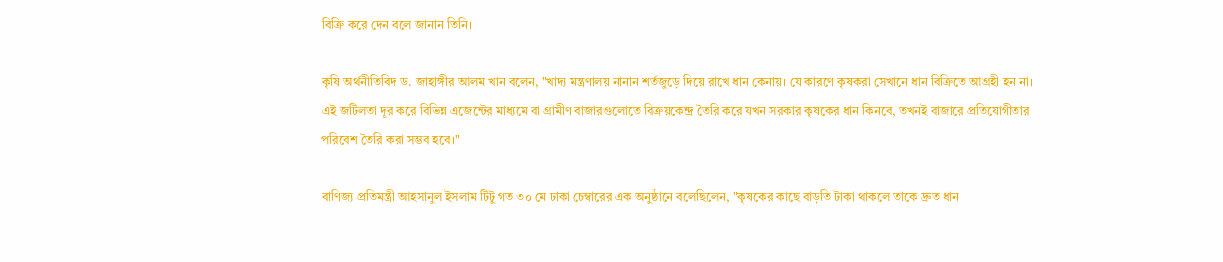বিক্রি করে দেন বলে জানান তিনি।

কৃষি অর্থনীতিবিদ ড. জাহাঙ্গীর আলম খান বলেন, "খাদ্য মন্ত্রণালয় নানান শর্তজুড়ে দিয়ে রাখে ধান কেনায়। যে কারণে কৃষকরা সেখানে ধান বিক্রিতে আগ্রহী হন না। এই জটিলতা দূর করে বিভিন্ন এজেন্টের মাধ্যমে বা গ্রামীণ বাজারগুলোতে বিক্রয়কেন্দ্র তৈরি করে যখন সরকার কৃষকের ধান কিনবে, তখনই বাজারে প্রতিযোগীতার পরিবেশ তৈরি করা সম্ভব হবে।"

বাণিজ্য প্রতিমন্ত্রী আহসানুল ইসলাম টিটু গত ৩০ মে ঢাকা চেম্বারের এক অনুষ্ঠানে বলেছিলেন, "কৃষকের কাছে বাড়তি টাকা থাকলে তাকে দ্রুত ধান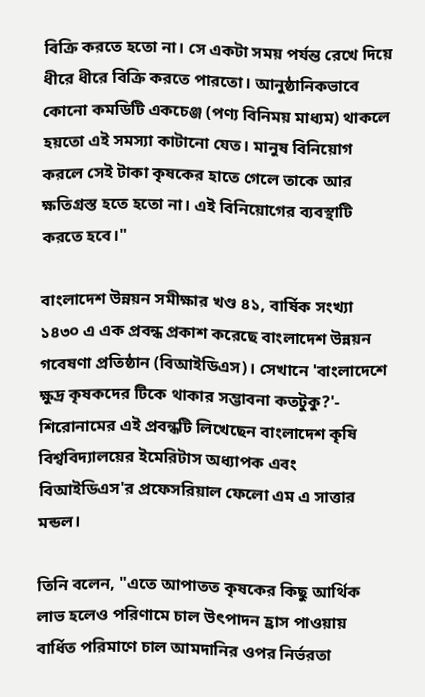বিক্রি করতে হতো না। সে একটা সময় পর্যন্ত রেখে দিয়ে ধীরে ধীরে বিক্রি করতে পারতো। আনুষ্ঠানিকভাবে কোনো কমডিটি একচেঞ্জ (পণ্য বিনিময় মাধ্যম) থাকলে হয়তো এই সমস্যা কাটানো যেত। মানুষ বিনিয়োগ করলে সেই টাকা কৃষকের হাতে গেলে তাকে আর ক্ষতিগ্রস্ত হতে হতো না। এই বিনিয়োগের ব্যবস্থাটি করতে হবে।"

বাংলাদেশ উন্নয়ন সমীক্ষার খণ্ড ৪১, বার্ষিক সংখ্যা ১৪৩০ এ এক প্রবন্ধ প্রকাশ করেছে বাংলাদেশ উন্নয়ন গবেষণা প্রতিষ্ঠান (বিআইডিএস)। সেখানে 'বাংলাদেশে ক্ষুদ্র কৃষকদের টিকে থাকার সম্ভাবনা কতটুকু?'- শিরোনামের এই প্রবন্ধটি লিখেছেন বাংলাদেশ কৃষি বিশ্ববিদ্যালয়ের ইমেরিটাস অধ্যাপক এবং বিআইডিএস'র প্রফেসরিয়াল ফেলো এম এ সাত্তার মন্ডল।

তিনি বলেন, "এতে আপাতত কৃষকের কিছু আর্থিক লাভ হলেও পরিণামে চাল উৎপাদন হ্রাস পাওয়ায় বার্ধিত পরিমাণে চাল আমদানির ওপর নির্ভরতা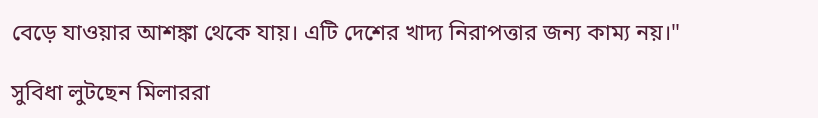বেড়ে যাওয়ার আশঙ্কা থেকে যায়। এটি দেশের খাদ্য নিরাপত্তার জন্য কাম্য নয়।"

সুবিধা লুটছেন মিলাররা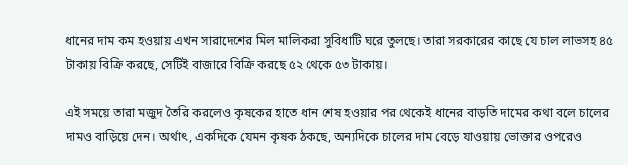ধানের দাম কম হওয়ায় এখন সারাদেশের মিল মালিকরা সুবিধাটি ঘরে তুলছে। তারা সরকারের কাছে যে চাল লাভসহ ৪৫ টাকায় বিক্রি করছে, সেটিই বাজারে বিক্রি করছে ৫২ থেকে ৫৩ টাকায়।

এই সময়ে তারা মজুদ তৈরি করলেও কৃষকের হাতে ধান শেষ হওয়ার পর থেকেই ধানের বাড়তি দামের কথা বলে চালের দামও বাড়িয়ে দেন। অর্থাৎ, একদিকে যেমন কৃষক ঠকছে, অন্যদিকে চালের দাম বেড়ে যাওয়ায় ভোক্তার ওপরেও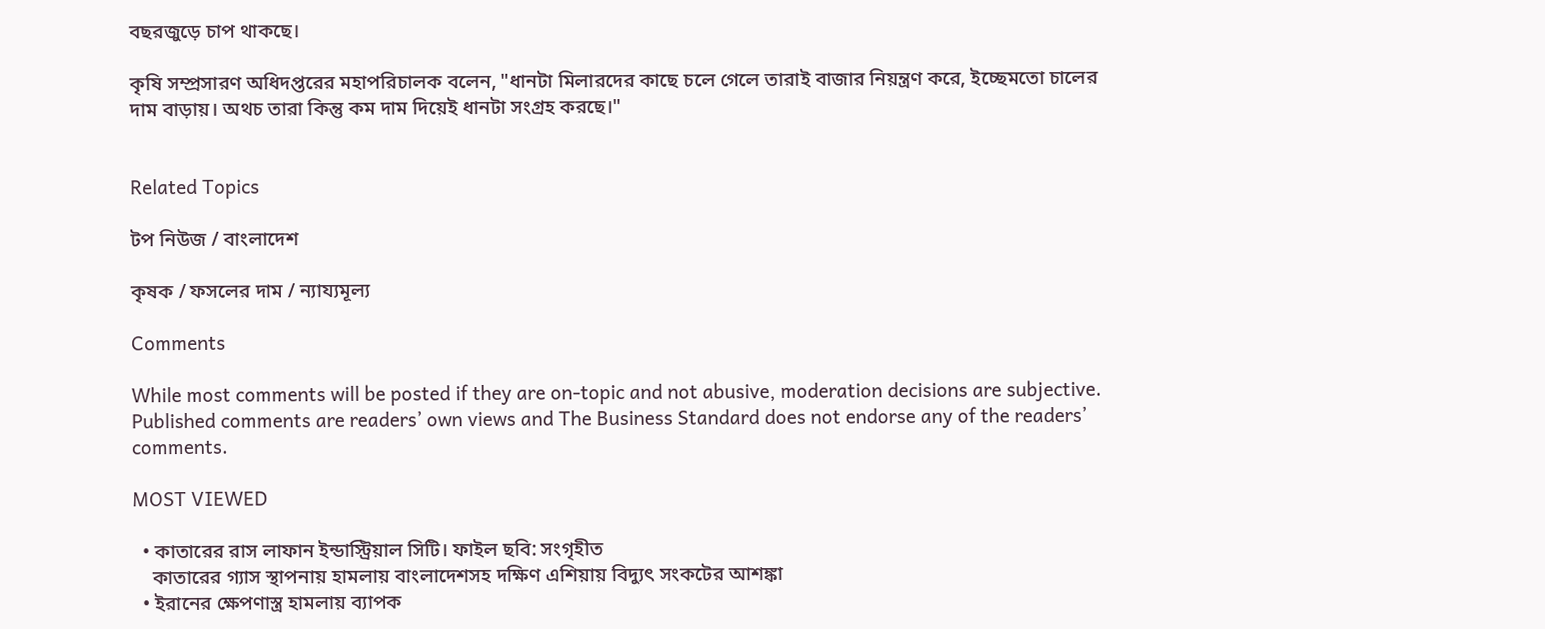বছরজুড়ে চাপ থাকছে।

কৃষি সম্প্রসারণ অধিদপ্তরের মহাপরিচালক বলেন, "ধানটা মিলারদের কাছে চলে গেলে তারাই বাজার নিয়ন্ত্রণ করে, ইচ্ছেমতো চালের দাম বাড়ায়। অথচ তারা কিন্তু কম দাম দিয়েই ধানটা সংগ্রহ করছে।"


Related Topics

টপ নিউজ / বাংলাদেশ

কৃষক / ফসলের দাম / ন্যায্যমূল্য

Comments

While most comments will be posted if they are on-topic and not abusive, moderation decisions are subjective. Published comments are readers’ own views and The Business Standard does not endorse any of the readers’ comments.

MOST VIEWED

  • কাতারের রাস লাফান ইন্ডাস্ট্রিয়াল সিটি। ফাইল ছবি: সংগৃহীত
    কাতারের গ্যাস স্থাপনায় হামলায় বাংলাদেশসহ দক্ষিণ এশিয়ায় বিদ্যুৎ সংকটের আশঙ্কা
  • ইরানের ক্ষেপণাস্ত্র হামলায় ব্যাপক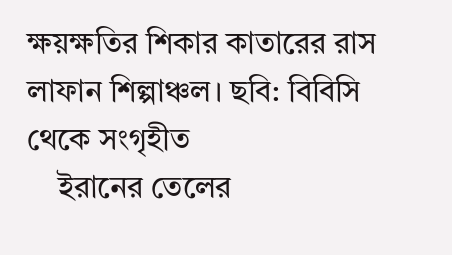ক্ষয়ক্ষতির শিকার কাতারের রাস লাফান শিল্পাঞ্চল। ছবি: বিবিসি থেকে সংগৃহীত
    ইরানের তেলের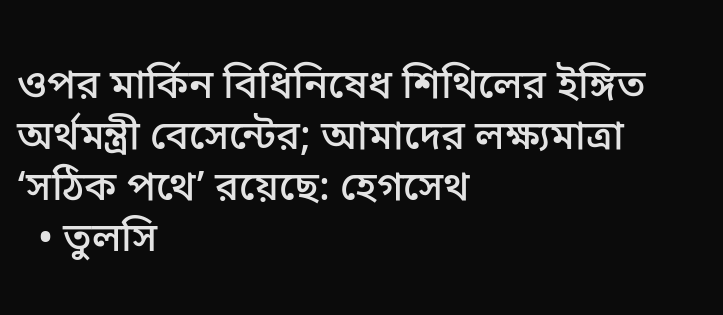ওপর মার্কিন বিধিনিষেধ শিথিলের ইঙ্গিত অর্থমন্ত্রী বেসেন্টের; আমাদের লক্ষ্যমাত্রা ‘সঠিক পথে’ রয়েছে: হেগসেথ
  • তুলসি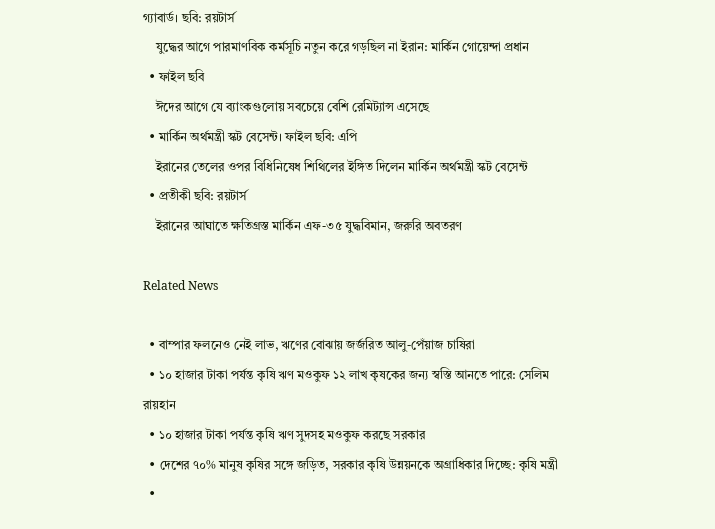গ্যাবার্ড। ছবি: রয়টার্স
    যুদ্ধের আগে পারমাণবিক কর্মসূচি নতুন করে গড়ছিল না ইরান: মার্কিন গোয়েন্দা প্রধান
  • ফাইল ছবি
    ঈদের আগে যে ব্যাংকগুলোয় সবচেয়ে বেশি রেমিট্যান্স এসেছে
  • মার্কিন অর্থমন্ত্রী স্কট বেসেন্ট। ফাইল ছবি: এপি
    ইরানের তেলের ওপর বিধিনিষেধ শিথিলের ইঙ্গিত দিলেন মার্কিন অর্থমন্ত্রী স্কট বেসেন্ট
  • প্রতীকী ছবি: রয়টার্স
    ইরানের আঘাতে ক্ষতিগ্রস্ত মার্কিন এফ-৩৫ যুদ্ধবিমান, জরুরি অবতরণ

Related News

  • বাম্পার ফলনেও নেই লাভ, ঋণের বোঝায় জর্জরিত আলু-পেঁয়াজ চাষিরা
  • ১০ হাজার টাকা পর্যন্ত কৃষি ঋণ মওকুফ ১২ লাখ কৃষকের জন্য স্বস্তি আনতে পারে: সেলিম রায়হান
  • ১০ হাজার টাকা পর্যন্ত কৃষি ঋণ সুদসহ মওকুফ করছে সরকার
  • দেশের ৭০% মানুষ কৃষির সঙ্গে জড়িত, সরকার কৃষি উন্নয়নকে অগ্রাধিকার দিচ্ছে: কৃষি মন্ত্রী
  •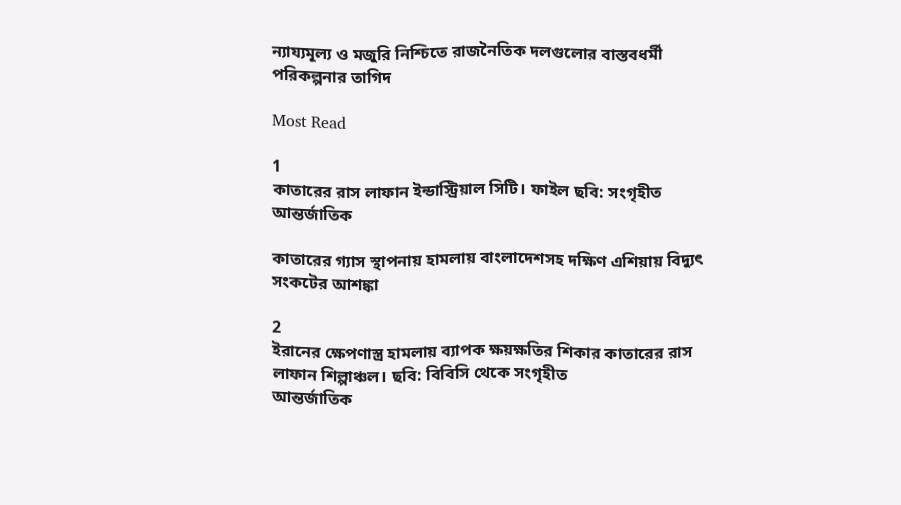ন্যায্যমূল্য ও মজুরি নিশ্চিতে রাজনৈতিক দলগুলোর বাস্তবধর্মী পরিকল্পনার তাগিদ

Most Read

1
কাতারের রাস লাফান ইন্ডাস্ট্রিয়াল সিটি। ফাইল ছবি: সংগৃহীত
আন্তর্জাতিক

কাতারের গ্যাস স্থাপনায় হামলায় বাংলাদেশসহ দক্ষিণ এশিয়ায় বিদ্যুৎ সংকটের আশঙ্কা

2
ইরানের ক্ষেপণাস্ত্র হামলায় ব্যাপক ক্ষয়ক্ষতির শিকার কাতারের রাস লাফান শিল্পাঞ্চল। ছবি: বিবিসি থেকে সংগৃহীত
আন্তর্জাতিক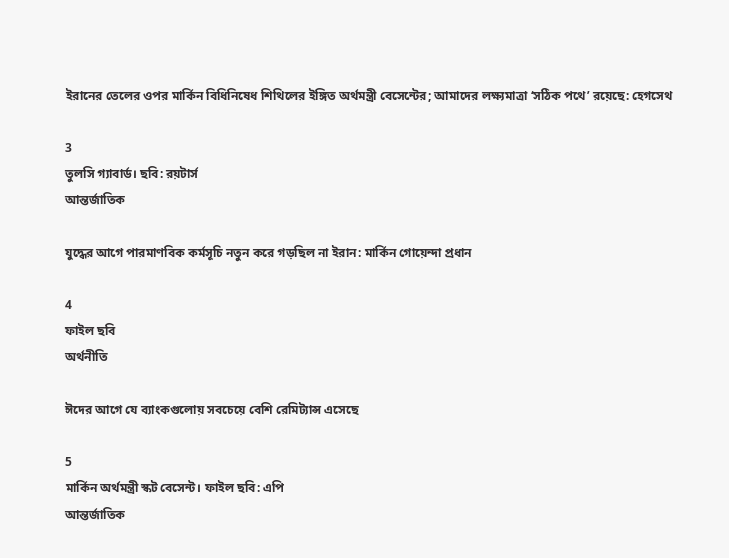ইরানের তেলের ওপর মার্কিন বিধিনিষেধ শিথিলের ইঙ্গিত অর্থমন্ত্রী বেসেন্টের; আমাদের লক্ষ্যমাত্রা ‘সঠিক পথে’ রয়েছে: হেগসেথ

3
তুলসি গ্যাবার্ড। ছবি: রয়টার্স
আন্তর্জাতিক

যুদ্ধের আগে পারমাণবিক কর্মসূচি নতুন করে গড়ছিল না ইরান: মার্কিন গোয়েন্দা প্রধান

4
ফাইল ছবি
অর্থনীতি

ঈদের আগে যে ব্যাংকগুলোয় সবচেয়ে বেশি রেমিট্যান্স এসেছে

5
মার্কিন অর্থমন্ত্রী স্কট বেসেন্ট। ফাইল ছবি: এপি
আন্তর্জাতিক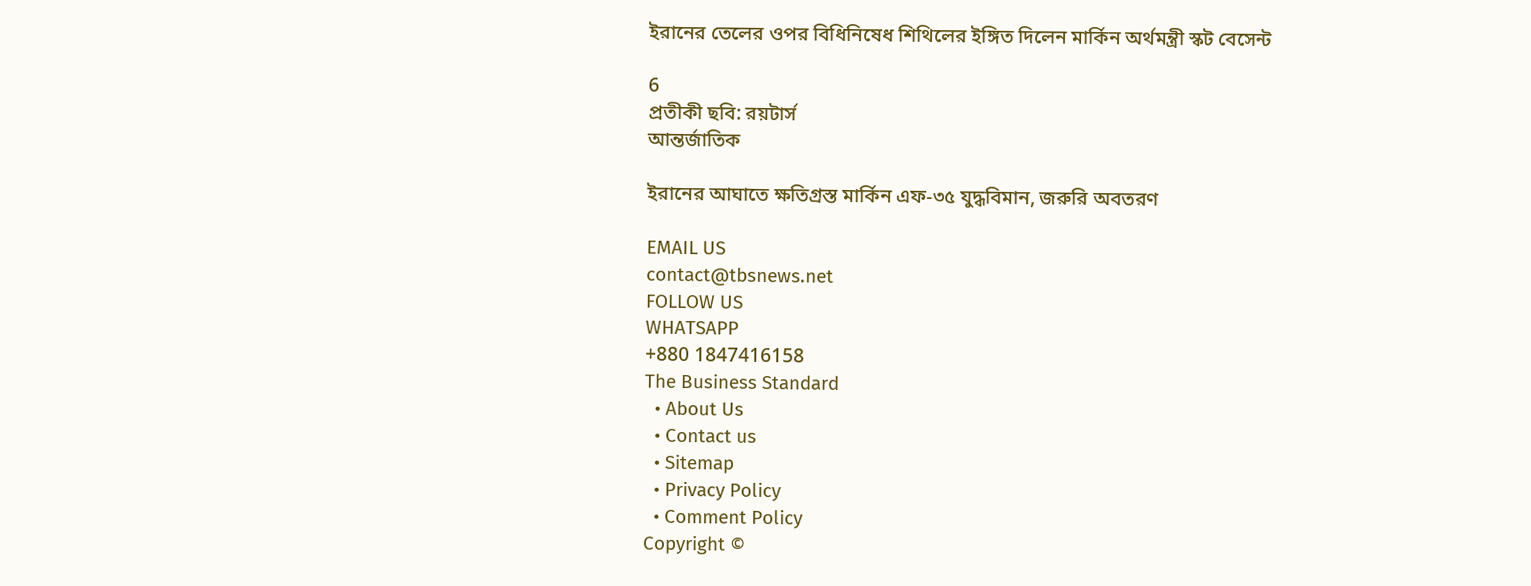ইরানের তেলের ওপর বিধিনিষেধ শিথিলের ইঙ্গিত দিলেন মার্কিন অর্থমন্ত্রী স্কট বেসেন্ট

6
প্রতীকী ছবি: রয়টার্স
আন্তর্জাতিক

ইরানের আঘাতে ক্ষতিগ্রস্ত মার্কিন এফ-৩৫ যুদ্ধবিমান, জরুরি অবতরণ

EMAIL US
contact@tbsnews.net
FOLLOW US
WHATSAPP
+880 1847416158
The Business Standard
  • About Us
  • Contact us
  • Sitemap
  • Privacy Policy
  • Comment Policy
Copyright ©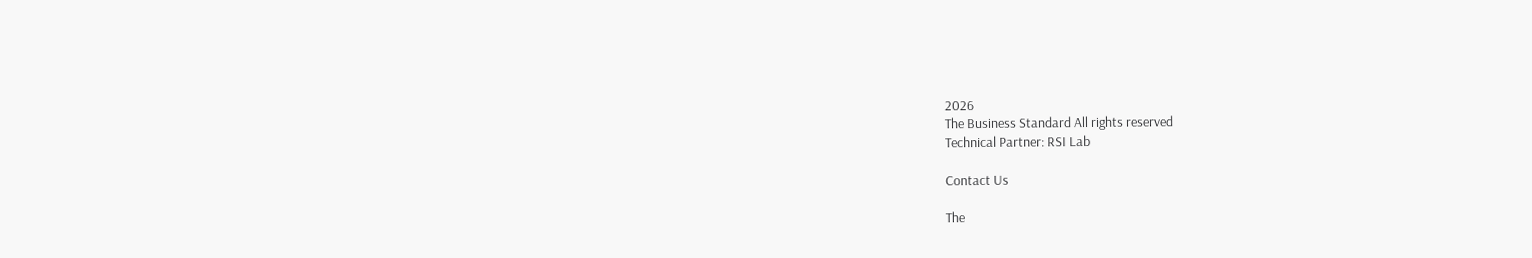2026
The Business Standard All rights reserved
Technical Partner: RSI Lab

Contact Us

The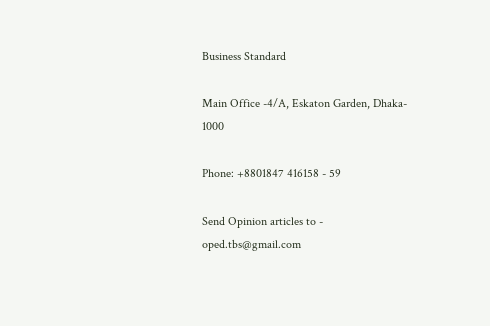Business Standard

Main Office -4/A, Eskaton Garden, Dhaka- 1000

Phone: +8801847 416158 - 59

Send Opinion articles to - oped.tbs@gmail.com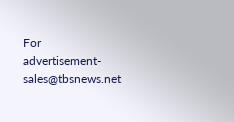For advertisement- sales@tbsnews.net